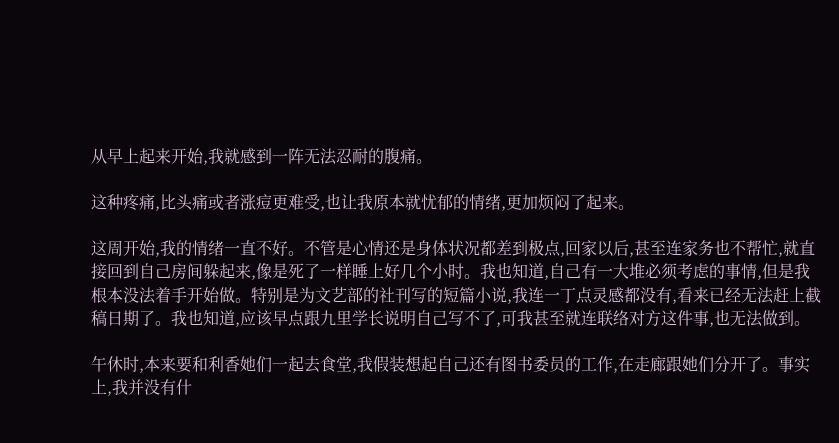从早上起来开始,我就感到一阵无法忍耐的腹痛。

这种疼痛,比头痛或者涨痘更难受,也让我原本就忧郁的情绪,更加烦闷了起来。

这周开始,我的情绪一直不好。不管是心情还是身体状况都差到极点,回家以后,甚至连家务也不帮忙,就直接回到自己房间躲起来,像是死了一样睡上好几个小时。我也知道,自己有一大堆必须考虑的事情,但是我根本没法着手开始做。特别是为文艺部的社刊写的短篇小说,我连一丁点灵感都没有,看来已经无法赶上截稿日期了。我也知道,应该早点跟九里学长说明自己写不了,可我甚至就连联络对方这件事,也无法做到。

午休时,本来要和利香她们一起去食堂,我假装想起自己还有图书委员的工作,在走廊跟她们分开了。事实上,我并没有什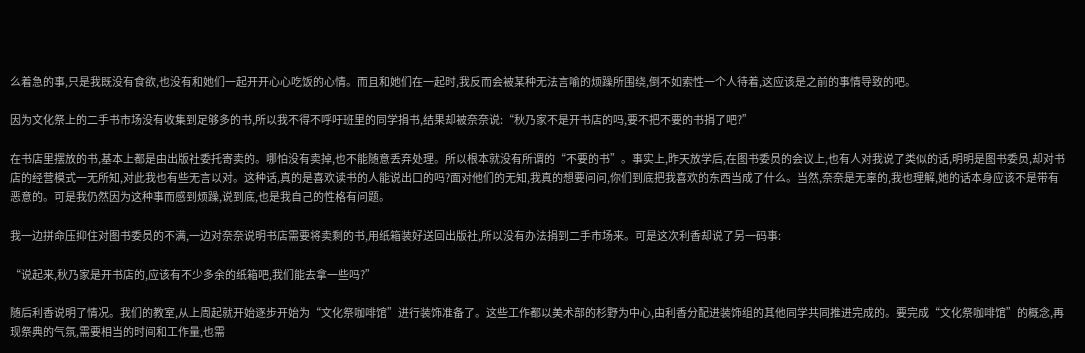么着急的事,只是我既没有食欲,也没有和她们一起开开心心吃饭的心情。而且和她们在一起时,我反而会被某种无法言喻的烦躁所围绕,倒不如索性一个人待着,这应该是之前的事情导致的吧。

因为文化祭上的二手书市场没有收集到足够多的书,所以我不得不呼吁班里的同学捐书,结果却被奈奈说:“秋乃家不是开书店的吗,要不把不要的书捐了吧?”

在书店里摆放的书,基本上都是由出版社委托寄卖的。哪怕没有卖掉,也不能随意丢弃处理。所以根本就没有所谓的“不要的书”。事实上,昨天放学后,在图书委员的会议上,也有人对我说了类似的话,明明是图书委员,却对书店的经营模式一无所知,对此我也有些无言以对。这种话,真的是喜欢读书的人能说出口的吗?面对他们的无知,我真的想要问问,你们到底把我喜欢的东西当成了什么。当然,奈奈是无辜的,我也理解,她的话本身应该不是带有恶意的。可是我仍然因为这种事而感到烦躁,说到底,也是我自己的性格有问题。

我一边拼命压抑住对图书委员的不满,一边对奈奈说明书店需要将卖剩的书,用纸箱装好送回出版社,所以没有办法捐到二手市场来。可是这次利香却说了另一码事:

“说起来,秋乃家是开书店的,应该有不少多余的纸箱吧,我们能去拿一些吗?”

随后利香说明了情况。我们的教室,从上周起就开始逐步开始为“文化祭咖啡馆”进行装饰准备了。这些工作都以美术部的杉野为中心,由利香分配进装饰组的其他同学共同推进完成的。要完成“文化祭咖啡馆”的概念,再现祭典的气氛,需要相当的时间和工作量,也需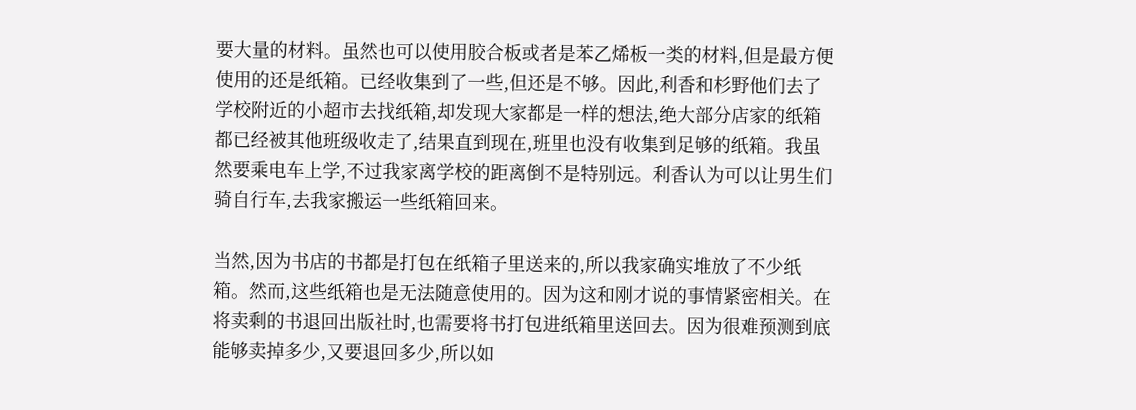要大量的材料。虽然也可以使用胶合板或者是苯乙烯板一类的材料,但是最方便使用的还是纸箱。已经收集到了一些,但还是不够。因此,利香和杉野他们去了学校附近的小超市去找纸箱,却发现大家都是一样的想法,绝大部分店家的纸箱都已经被其他班级收走了,结果直到现在,班里也没有收集到足够的纸箱。我虽然要乘电车上学,不过我家离学校的距离倒不是特别远。利香认为可以让男生们骑自行车,去我家搬运一些纸箱回来。

当然,因为书店的书都是打包在纸箱子里送来的,所以我家确实堆放了不少纸箱。然而,这些纸箱也是无法随意使用的。因为这和刚才说的事情紧密相关。在将卖剩的书退回出版社时,也需要将书打包进纸箱里送回去。因为很难预测到底能够卖掉多少,又要退回多少,所以如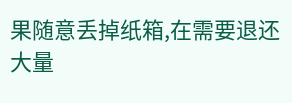果随意丢掉纸箱,在需要退还大量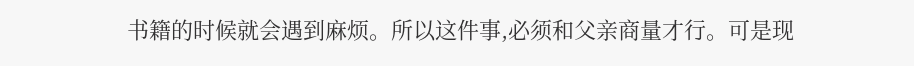书籍的时候就会遇到麻烦。所以这件事,必须和父亲商量才行。可是现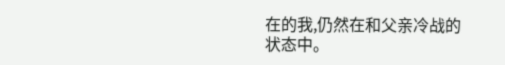在的我,仍然在和父亲冷战的状态中。